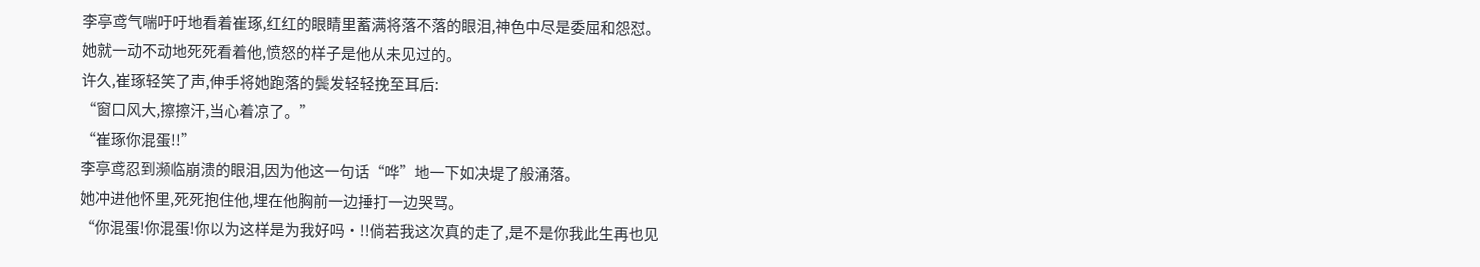李亭鸢气喘吁吁地看着崔琢,红红的眼睛里蓄满将落不落的眼泪,神色中尽是委屈和怨怼。
她就一动不动地死死看着他,愤怒的样子是他从未见过的。
许久,崔琢轻笑了声,伸手将她跑落的鬓发轻轻挽至耳后:
“窗口风大,擦擦汗,当心着凉了。”
“崔琢你混蛋!!”
李亭鸢忍到濒临崩溃的眼泪,因为他这一句话“哗”地一下如决堤了般涌落。
她冲进他怀里,死死抱住他,埋在他胸前一边捶打一边哭骂。
“你混蛋!你混蛋!你以为这样是为我好吗·!!倘若我这次真的走了,是不是你我此生再也见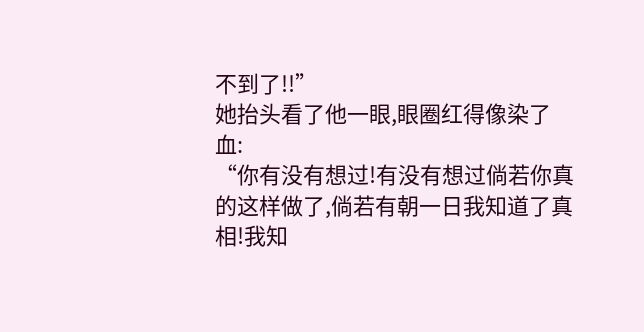不到了!!”
她抬头看了他一眼,眼圈红得像染了血:
“你有没有想过!有没有想过倘若你真的这样做了,倘若有朝一日我知道了真相!我知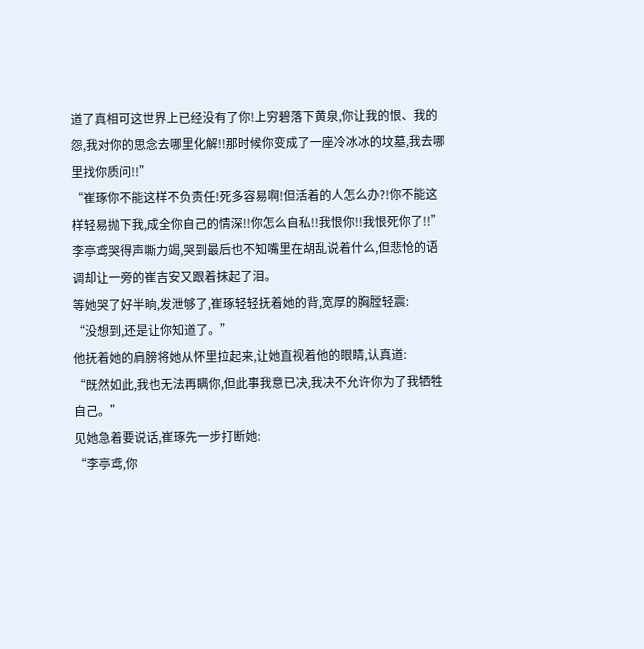道了真相可这世界上已经没有了你!上穷碧落下黄泉,你让我的恨、我的怨,我对你的思念去哪里化解!!那时候你变成了一座冷冰冰的坟墓,我去哪里找你质问!!”
“崔琢你不能这样不负责任!死多容易啊!但活着的人怎么办?!你不能这样轻易抛下我,成全你自己的情深!!你怎么自私!!我恨你!!我恨死你了!!”
李亭鸢哭得声嘶力竭,哭到最后也不知嘴里在胡乱说着什么,但悲怆的语调却让一旁的崔吉安又跟着抹起了泪。
等她哭了好半晌,发泄够了,崔琢轻轻抚着她的背,宽厚的胸膛轻震:
“没想到,还是让你知道了。”
他抚着她的肩膀将她从怀里拉起来,让她直视着他的眼睛,认真道:
“既然如此,我也无法再瞒你,但此事我意已决,我决不允许你为了我牺牲自己。”
见她急着要说话,崔琢先一步打断她:
“李亭鸢,你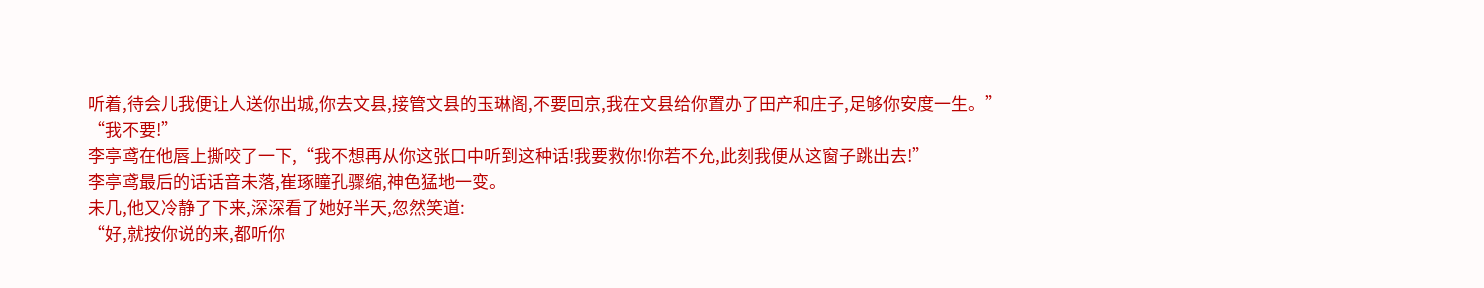听着,待会儿我便让人送你出城,你去文县,接管文县的玉琳阁,不要回京,我在文县给你置办了田产和庄子,足够你安度一生。”
“我不要!”
李亭鸢在他唇上撕咬了一下,“我不想再从你这张口中听到这种话!我要救你!你若不允,此刻我便从这窗子跳出去!”
李亭鸢最后的话话音未落,崔琢瞳孔骤缩,神色猛地一变。
未几,他又冷静了下来,深深看了她好半天,忽然笑道:
“好,就按你说的来,都听你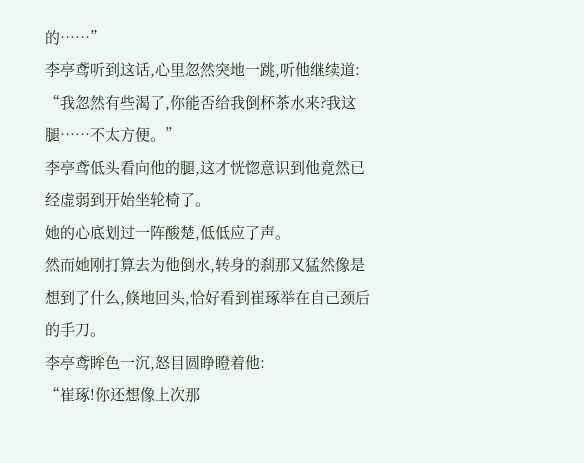的……”
李亭鸢听到这话,心里忽然突地一跳,听他继续道:
“我忽然有些渴了,你能否给我倒杯茶水来?我这腿……不太方便。”
李亭鸢低头看向他的腿,这才恍惚意识到他竟然已经虚弱到开始坐轮椅了。
她的心底划过一阵酸楚,低低应了声。
然而她刚打算去为他倒水,转身的刹那又猛然像是想到了什么,倏地回头,恰好看到崔琢举在自己颈后的手刀。
李亭鸢眸色一沉,怒目圆睁瞪着他:
“崔琢!你还想像上次那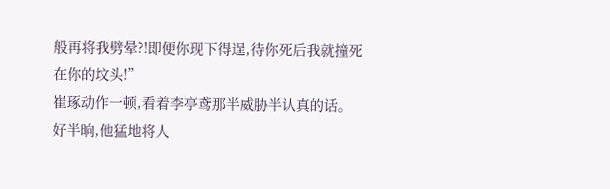般再将我劈晕?!即便你现下得逞,待你死后我就撞死在你的坟头!”
崔琢动作一顿,看着李亭鸢那半威胁半认真的话。
好半晌,他猛地将人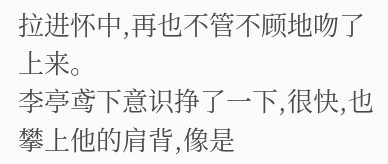拉进怀中,再也不管不顾地吻了上来。
李亭鸢下意识挣了一下,很快,也攀上他的肩背,像是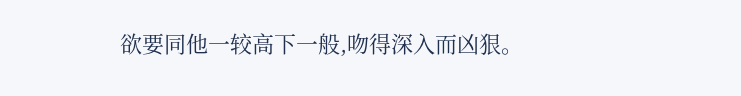欲要同他一较高下一般,吻得深入而凶狠。